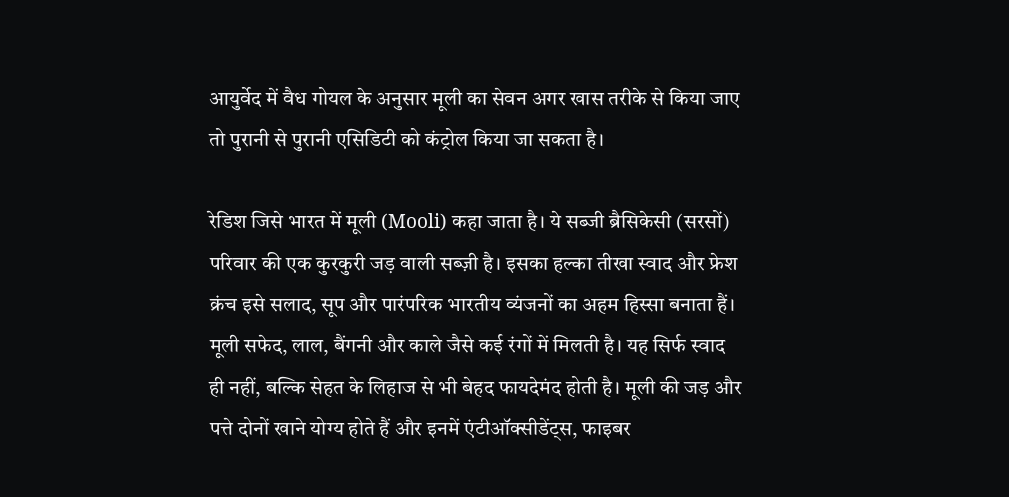आयुर्वेद में वैध गोयल के अनुसार मूली का सेवन अगर खास तरीके से किया जाए तो पुरानी से पुरानी एसिडिटी को कंट्रोल किया जा सकता है।

रेडिश जिसे भारत में मूली (Mooli) कहा जाता है। ये सब्जी ब्रैसिकेसी (सरसों) परिवार की एक कुरकुरी जड़ वाली सब्ज़ी है। इसका हल्का तीखा स्वाद और फ्रेश क्रंच इसे सलाद, सूप और पारंपरिक भारतीय व्यंजनों का अहम हिस्सा बनाता हैं। मूली सफेद, लाल, बैंगनी और काले जैसे कई रंगों में मिलती है। यह सिर्फ स्वाद ही नहीं, बल्कि सेहत के लिहाज से भी बेहद फायदेमंद होती है। मूली की जड़ और पत्ते दोनों खाने योग्य होते हैं और इनमें एंटीऑक्सीडेंट्स, फाइबर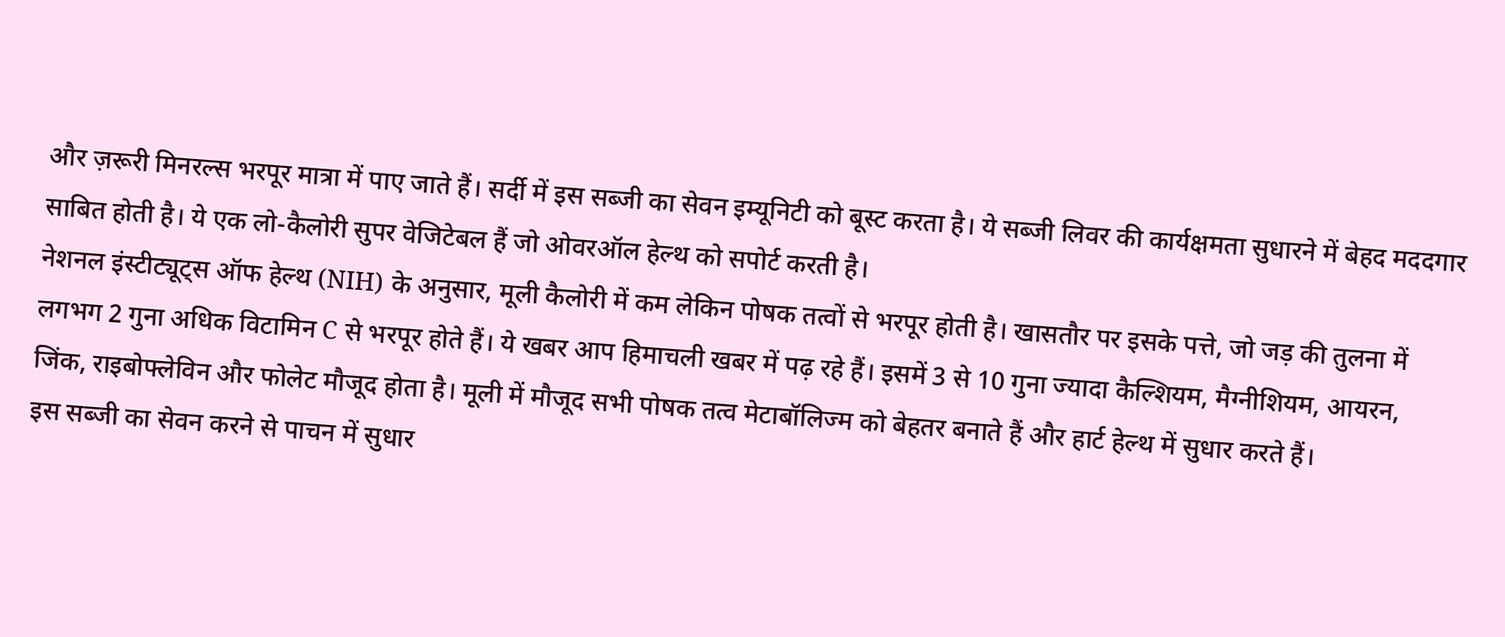और ज़रूरी मिनरल्स भरपूर मात्रा में पाए जाते हैं। सर्दी में इस सब्जी का सेवन इम्यूनिटी को बूस्ट करता है। ये सब्जी लिवर की कार्यक्षमता सुधारने में बेहद मददगार साबित होती है। ये एक लो-कैलोरी सुपर वेजिटेबल हैं जो ओवरऑल हेल्थ को सपोर्ट करती है।
नेशनल इंस्टीट्यूट्स ऑफ हेल्थ (NIH) के अनुसार, मूली कैलोरी में कम लेकिन पोषक तत्वों से भरपूर होती है। खासतौर पर इसके पत्ते, जो जड़ की तुलना में लगभग 2 गुना अधिक विटामिन C से भरपूर होते हैं। ये खबर आप हिमाचली खबर में पढ़ रहे हैं। इसमें 3 से 10 गुना ज्यादा कैल्शियम, मैग्नीशियम, आयरन, जिंक, राइबोफ्लेविन और फोलेट मौजूद होता है। मूली में मौजूद सभी पोषक तत्व मेटाबॉलिज्म को बेहतर बनाते हैं और हार्ट हेल्थ में सुधार करते हैं।
इस सब्जी का सेवन करने से पाचन में सुधार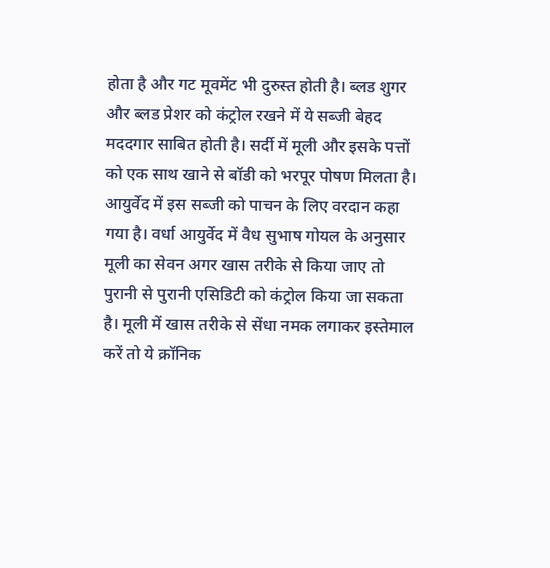होता है और गट मूवमेंट भी दुरुस्त होती है। ब्लड शुगर और ब्लड प्रेशर को कंट्रोल रखने में ये सब्जी बेहद मददगार साबित होती है। सर्दी में मूली और इसके पत्तों को एक साथ खाने से बॉडी को भरपूर पोषण मिलता है।
आयुर्वेद में इस सब्जी को पाचन के लिए वरदान कहा गया है। वर्धा आयुर्वेद में वैध सुभाष गोयल के अनुसार मूली का सेवन अगर खास तरीके से किया जाए तो पुरानी से पुरानी एसिडिटी को कंट्रोल किया जा सकता है। मूली में खास तरीके से सेंधा नमक लगाकर इस्तेमाल करें तो ये क्रॉनिक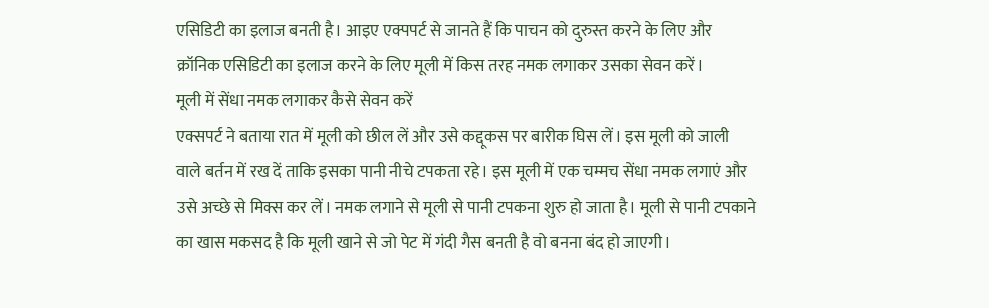एसिडिटी का इलाज बनती है। आइए एक्पपर्ट से जानते हैं कि पाचन को दुरुस्त करने के लिए और क्रॉनिक एसिडिटी का इलाज करने के लिए मूली में किस तरह नमक लगाकर उसका सेवन करें।
मूली में सेंधा नमक लगाकर कैसे सेवन करें
एक्सपर्ट ने बताया रात में मूली को छील लें और उसे कद्दूकस पर बारीक घिस लें। इस मूली को जाली वाले बर्तन में रख दें ताकि इसका पानी नीचे टपकता रहे। इस मूली में एक चम्मच सेंधा नमक लगाएं और उसे अच्छे से मिक्स कर लें। नमक लगाने से मूली से पानी टपकना शुरु हो जाता है। मूली से पानी टपकाने का खास मकसद है कि मूली खाने से जो पेट में गंदी गैस बनती है वो बनना बंद हो जाएगी।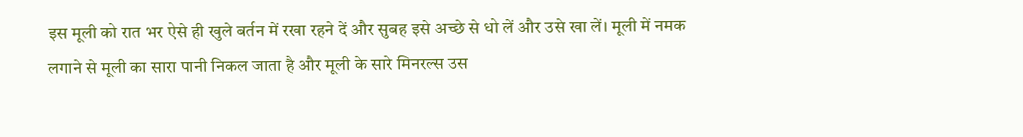इस मूली को रात भर ऐसे ही खुले बर्तन में रखा रहने दें और सुबह इसे अच्छे से धो लें और उसे खा लें। मूली में नमक लगाने से मूली का सारा पानी निकल जाता है और मूली के सारे मिनरल्स उस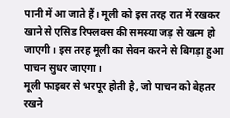पानी में आ जाते हैं। मूली को इस तरह रात में रखकर खाने से एसिड रिफ्लक्स की समस्या जड़ से खत्म हो जाएगी। इस तरह मूली का सेवन करने से बिगड़ा हुआ पाचन सुधर जाएगा।
मूली फाइबर से भरपूर होती है, जो पाचन को बेहतर रखने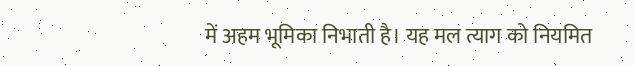में अहम भूमिका निभाती है। यह मल त्याग को नियमित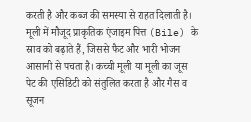करती है और कब्ज की समस्या से राहत दिलाती है। मूली में मौजूद प्राकृतिक एंजाइम पित्त (Bile) के स्राव को बढ़ाते हैं, जिससे फैट और भारी भोजन आसानी से पचता है। कच्ची मूली या मूली का जूस पेट की एसिडिटी को संतुलित करता है और गैस व सूजन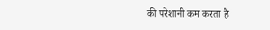की परेशानी कम करता है